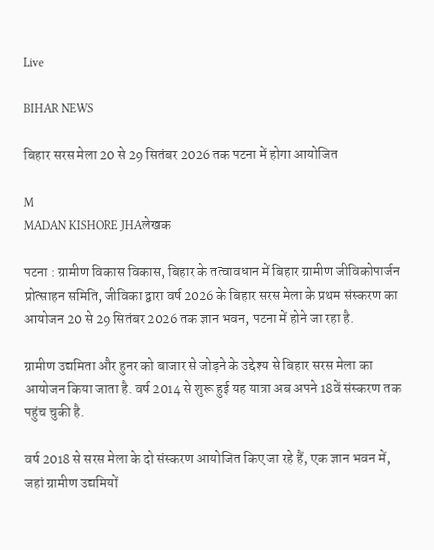Live

BIHAR NEWS

बिहार सरस मेला 20 से 29 सितंबर 2026 तक पटना में होगा आयोजित

M
MADAN KISHORE JHAलेखक

पटना : ग्रामीण विकास विकास, बिहार के तत्वावधान में बिहार ग्रामीण जीविकोपार्जन प्रोत्साहन समिति, जीविका द्वारा वर्ष 2026 के बिहार सरस मेला के प्रथम संस्करण का आयोजन 20 से 29 सितंबर 2026 तक ज्ञान भवन, पटना में होने जा रहा है.

ग्रामीण उद्यमिता और हुनर को बाजार से जोड़ने के उद्देश्य से बिहार सरस मेला का आयोजन किया जाता है. वर्ष 2014 से शुरू हुई यह यात्रा अब अपने 18वें संस्करण तक पहुंच चुकी है.

वर्ष 2018 से सरस मेला के दो संस्करण आयोजित किए जा रहे हैं, एक ज्ञान भवन में, जहां ग्रामीण उद्यमियों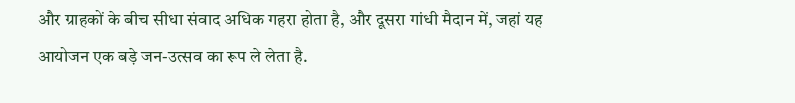और ग्राहकों के बीच सीधा संवाद अधिक गहरा होता है, और दूसरा गांधी मैदान में, जहां यह आयोजन एक बड़े जन-उत्सव का रूप ले लेता है.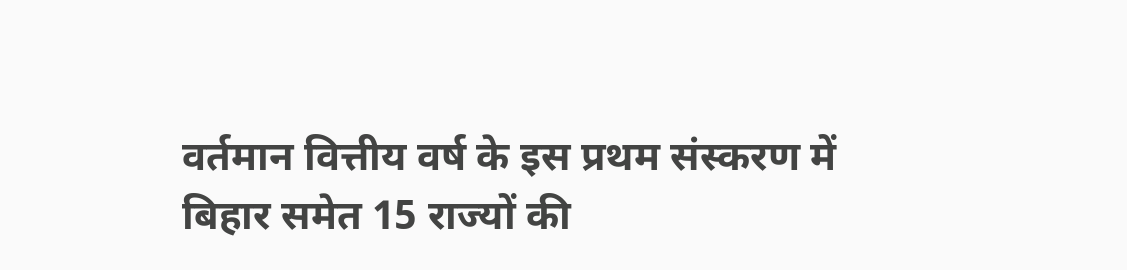वर्तमान वित्तीय वर्ष के इस प्रथम संस्करण में बिहार समेत 15 राज्यों की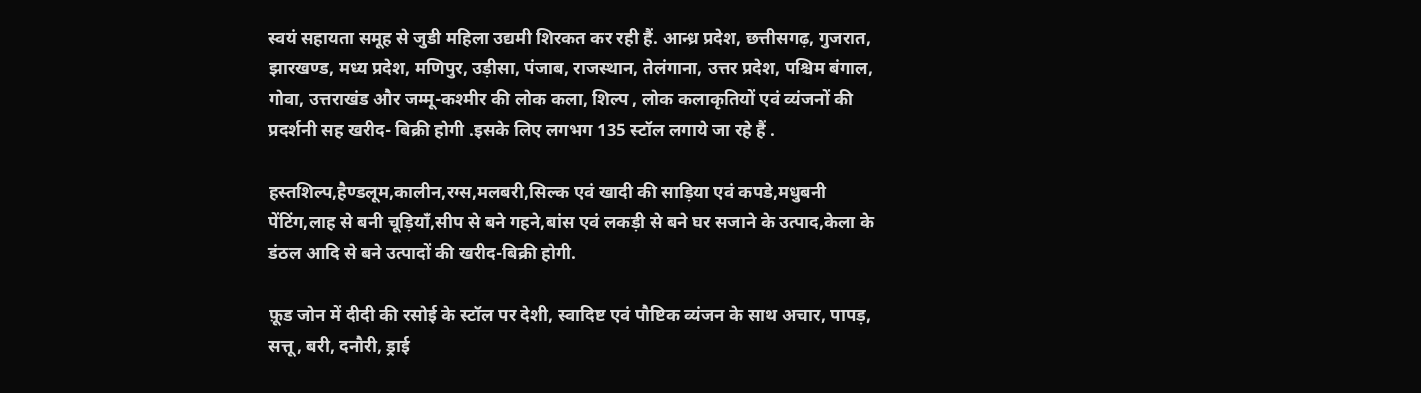स्वयं सहायता समूह से जुडी महिला उद्यमी शिरकत कर रही हैं. आन्ध्र प्रदेश, छत्तीसगढ़, गुजरात, झारखण्ड, मध्य प्रदेश, मणिपुर, उड़ीसा, पंजाब, राजस्थान, तेलंगाना, उत्तर प्रदेश, पश्चिम बंगाल, गोवा, उत्तराखंड और जम्मू-कश्मीर की लोक कला, शिल्प , लोक कलाकृतियों एवं व्यंजनों की प्रदर्शनी सह खरीद- बिक्री होगी .इसके लिए लगभग 135 स्टॉल लगाये जा रहे हैं .

हस्तशिल्प,हैण्डलूम,कालीन,रग्स,मलबरी,सिल्क एवं खादी की साड़िया एवं कपडे,मधुबनी पेंटिंग,लाह से बनी चूड़ियाँ,सीप से बने गहने,बांस एवं लकड़ी से बने घर सजाने के उत्पाद,केला के डंठल आदि से बने उत्पादों की खरीद-बिक्री होगी.

फ़ूड जोन में दीदी की रसोई के स्टॉल पर देशी, स्वादिष्ट एवं पौष्टिक व्यंजन के साथ अचार, पापड़, सत्तू, बरी, दनौरी, ड्राई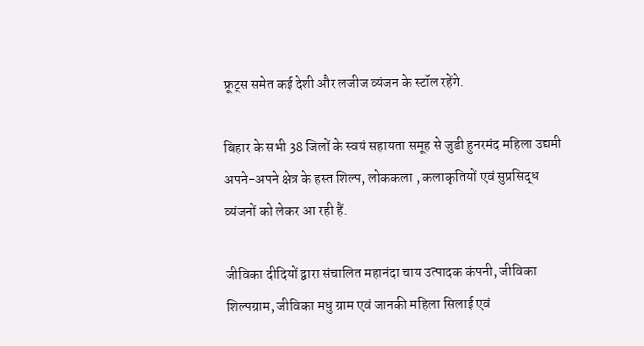फ्रूट्स समेत कई देशी और लजीज व्यंजन के स्टॉल रहेंगे.

बिहार के सभी 38 जिलों के स्वयं सहायता समूह से जुडी हुनरमंद महिला उद्यमी अपने-अपने क्षेत्र के हस्त शिल्प, लोककला , कलाकृतियों एवं सुप्रसिद्ध व्यंजनों को लेकर आ रही हैं.

जीविका दीदियों द्वारा संचालित महानंदा चाय उत्पादक कंपनी, जीविका शिल्पग्राम, जीविका मधु ग्राम एवं जानकी महिला सिलाई एवं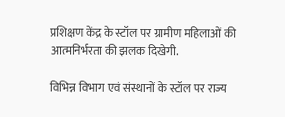प्रशिक्षण केंद्र के स्टॉल पर ग्रामीण महिलाओं की आत्मनिर्भरता की झलक दिखेगी.

विभिन्न विभाग एवं संस्थानों के स्टॉल पर राज्य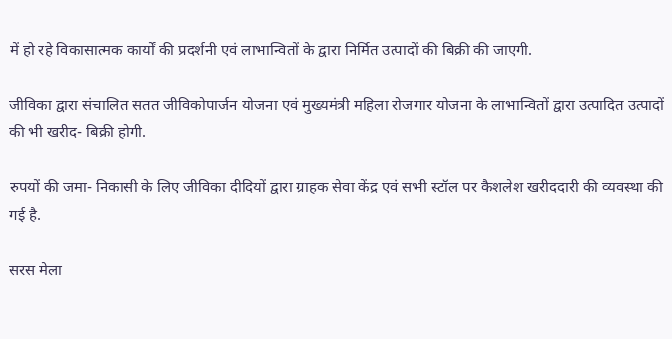में हो रहे विकासात्मक कार्यों की प्रदर्शनी एवं लाभान्वितों के द्वारा निर्मित उत्पादों की बिक्री की जाएगी.

जीविका द्वारा संचालित सतत जीविकोपार्जन योजना एवं मुख्यमंत्री महिला रोजगार योजना के लाभान्वितों द्वारा उत्पादित उत्पादों की भी खरीद- बिक्री होगी.

रुपयों की जमा- निकासी के लिए जीविका दीदियों द्वारा ग्राहक सेवा केंद्र एवं सभी स्टॉल पर कैशलेश खरीददारी की व्यवस्था की गई है.

सरस मेला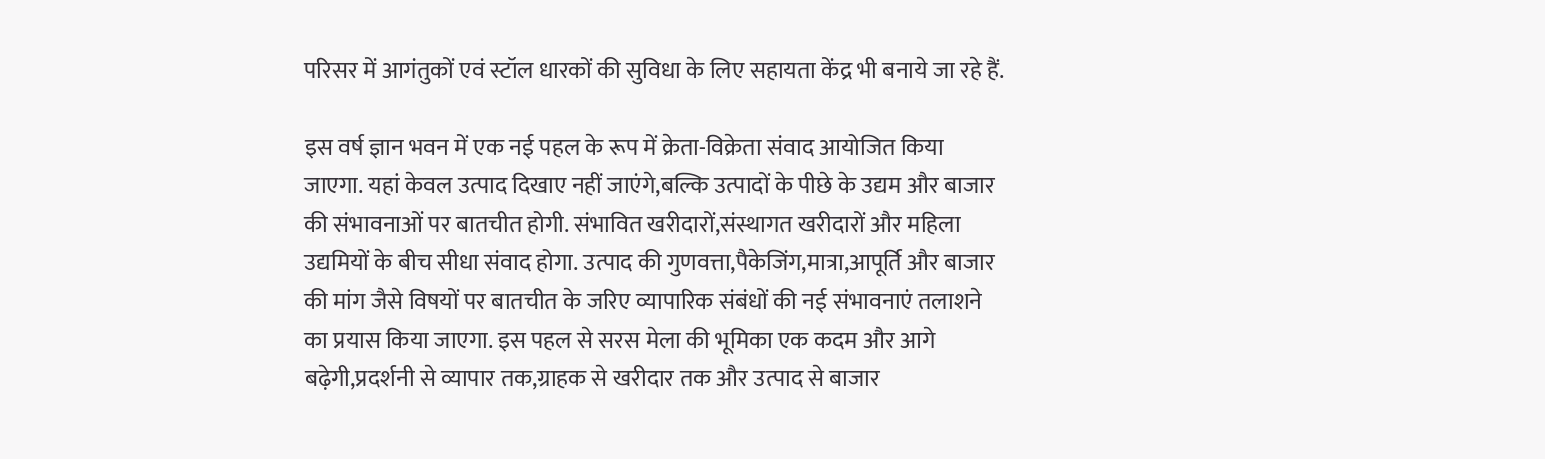परिसर में आगंतुकों एवं स्टॉल धारकों की सुविधा के लिए सहायता केंद्र भी बनाये जा रहे हैं.

इस वर्ष ज्ञान भवन में एक नई पहल के रूप में क्रेता-विक्रेता संवाद आयोजित किया जाएगा. यहां केवल उत्पाद दिखाए नहीं जाएंगे,बल्कि उत्पादों के पीछे के उद्यम और बाजार की संभावनाओं पर बातचीत होगी. संभावित खरीदारों,संस्थागत खरीदारों और महिला उद्यमियों के बीच सीधा संवाद होगा. उत्पाद की गुणवत्ता,पैकेजिंग,मात्रा,आपूर्ति और बाजार की मांग जैसे विषयों पर बातचीत के जरिए व्यापारिक संबंधों की नई संभावनाएं तलाशने का प्रयास किया जाएगा. इस पहल से सरस मेला की भूमिका एक कदम और आगे बढ़ेगी,प्रदर्शनी से व्यापार तक,ग्राहक से खरीदार तक और उत्पाद से बाजार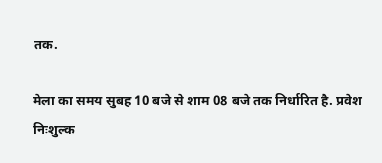तक.

मेला का समय सुबह 10 बजे से शाम 08 बजे तक निर्धारित है. प्रवेश निःशुल्क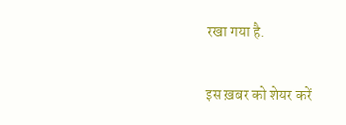रखा गया है.

इस ख़बर को शेयर करें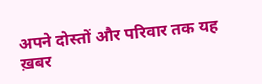अपने दोस्तों और परिवार तक यह ख़बर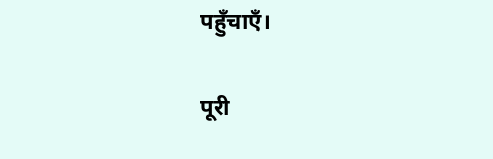पहुँचाएँ।

पूरी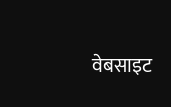वेबसाइट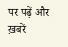पर पढ़ें और ख़बरें